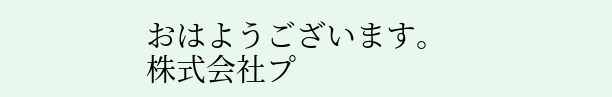おはようございます。
株式会社プ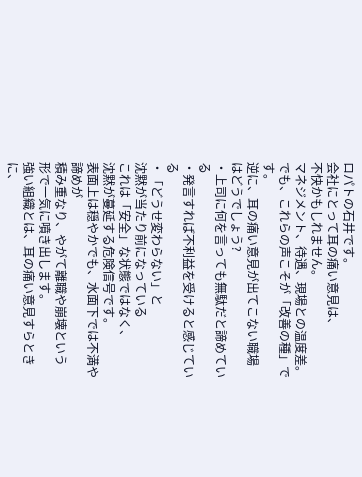ロパトの石井です。
会社にとって耳の痛い意見は、
不快かもしれません。
マネジメント、待遇、現場との温度差。
でも、これらの声こそが「改善の種」です。
逆に、耳の痛い意見が出てこない職場
はどうでしょう?
・上司に何を言っても無駄だと諦めている
・発言すれば不利益を受けると感じている
・「どうせ変わらない」と
沈黙が当たり前になっている
これは「安全」な状態ではなく、
沈黙が蔓延する危険信号です。
表面上は穏やかでも、水面下では不満や諦めが
積み重なり、やがて離職や崩壊という
形で一気に噴き出します。
強い組織とは、耳の痛い意見すらときに、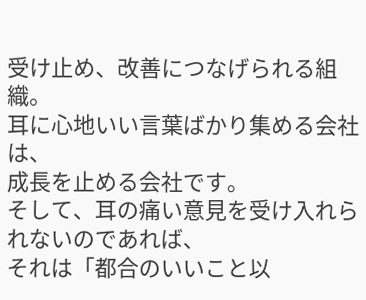受け止め、改善につなげられる組織。
耳に心地いい言葉ばかり集める会社は、
成長を止める会社です。
そして、耳の痛い意見を受け入れられないのであれば、
それは「都合のいいこと以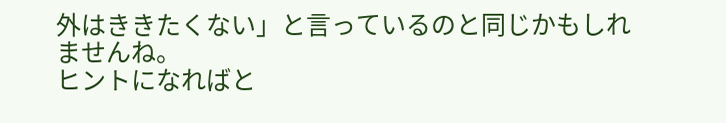外はききたくない」と言っているのと同じかもしれませんね。
ヒントになればと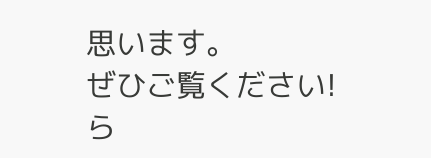思います。
ぜひご覧ください!
ら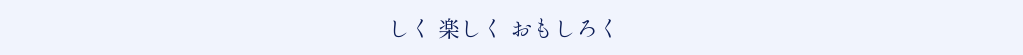しく 楽しく おもしろく